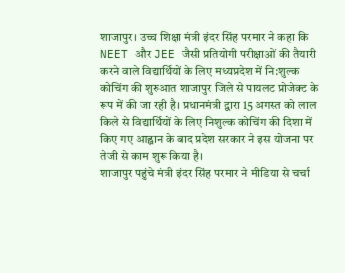शाजापुर। उच्च शिक्षा मंत्री इंदर सिंह परमार ने कहा कि NEET और JEE जैसी प्रतियोगी परीक्षाओं की तैयारी करने वाले विद्यार्थियों के लिए मध्यप्रदेश में नि:शुल्क कोचिंग की शुरुआत शाजापुर जिले से पायलट प्रोजेक्ट के रूप में की जा रही है। प्रधानमंत्री द्वारा 15 अगस्त को लाल किले से विद्यार्थियों के लिए निशुल्क कोचिंग की दिशा में किए गए आह्वान के बाद प्रदेश सरकार ने इस योजना पर तेजी से काम शुरू किया है।
शाजापुर पहुंचे मंत्री इंदर सिंह परमार ने मीडिया से चर्चा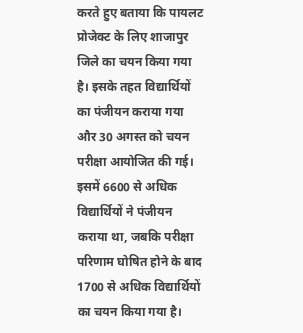करते हुए बताया कि पायलट प्रोजेक्ट के लिए शाजापुर जिले का चयन किया गया है। इसके तहत विद्यार्थियों का पंजीयन कराया गया और 30 अगस्त को चयन परीक्षा आयोजित की गई। इसमें 6600 से अधिक विद्यार्थियों ने पंजीयन कराया था, जबकि परीक्षा परिणाम घोषित होने के बाद 1700 से अधिक विद्यार्थियों का चयन किया गया है।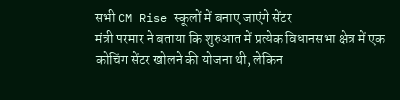सभी CM Rise स्कूलों में बनाए जाएंगे सेंटर
मंत्री परमार ने बताया कि शुरुआत में प्रत्येक विधानसभा क्षेत्र में एक कोचिंग सेंटर खोलने की योजना थी, लेकिन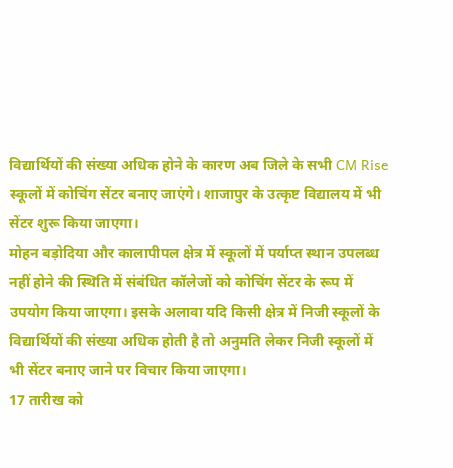विद्यार्थियों की संख्या अधिक होने के कारण अब जिले के सभी CM Rise स्कूलों में कोचिंग सेंटर बनाए जाएंगे। शाजापुर के उत्कृष्ट विद्यालय में भी सेंटर शुरू किया जाएगा।
मोहन बड़ोदिया और कालापीपल क्षेत्र में स्कूलों में पर्याप्त स्थान उपलब्ध नहीं होने की स्थिति में संबंधित कॉलेजों को कोचिंग सेंटर के रूप में उपयोग किया जाएगा। इसके अलावा यदि किसी क्षेत्र में निजी स्कूलों के विद्यार्थियों की संख्या अधिक होती है तो अनुमति लेकर निजी स्कूलों में भी सेंटर बनाए जाने पर विचार किया जाएगा।
17 तारीख को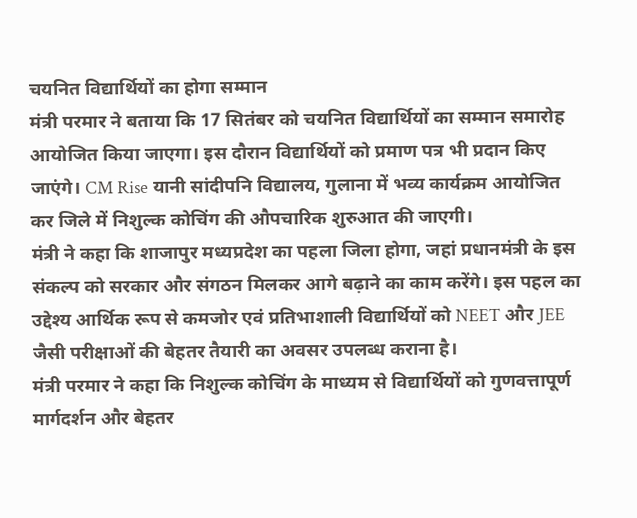चयनित विद्यार्थियों का होगा सम्मान
मंत्री परमार ने बताया कि 17 सितंबर को चयनित विद्यार्थियों का सम्मान समारोह आयोजित किया जाएगा। इस दौरान विद्यार्थियों को प्रमाण पत्र भी प्रदान किए जाएंगे। CM Rise यानी सांदीपनि विद्यालय, गुलाना में भव्य कार्यक्रम आयोजित कर जिले में निशुल्क कोचिंग की औपचारिक शुरुआत की जाएगी।
मंत्री ने कहा कि शाजापुर मध्यप्रदेश का पहला जिला होगा, जहां प्रधानमंत्री के इस संकल्प को सरकार और संगठन मिलकर आगे बढ़ाने का काम करेंगे। इस पहल का उद्देश्य आर्थिक रूप से कमजोर एवं प्रतिभाशाली विद्यार्थियों को NEET और JEE जैसी परीक्षाओं की बेहतर तैयारी का अवसर उपलब्ध कराना है।
मंत्री परमार ने कहा कि निशुल्क कोचिंग के माध्यम से विद्यार्थियों को गुणवत्तापूर्ण मार्गदर्शन और बेहतर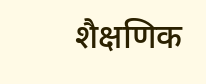शैक्षणिक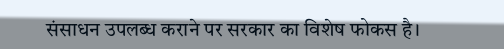संसाधन उपलब्ध कराने पर सरकार का विशेष फोकस है।